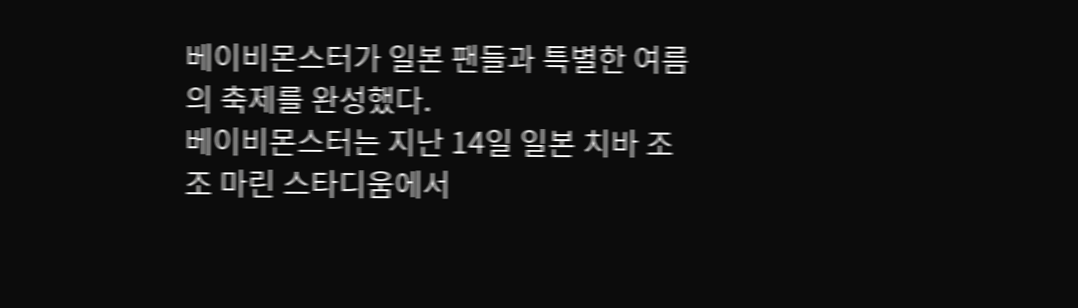베이비몬스터가 일본 팬들과 특별한 여름의 축제를 완성했다.
베이비몬스터는 지난 14일 일본 치바 조조 마린 스타디움에서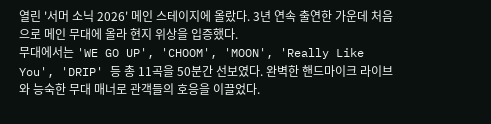열린 '서머 소닉 2026' 메인 스테이지에 올랐다. 3년 연속 출연한 가운데 처음으로 메인 무대에 올라 현지 위상을 입증했다.
무대에서는 'WE GO UP', 'CHOOM', 'MOON', 'Really Like You', 'DRIP' 등 총 11곡을 50분간 선보였다. 완벽한 핸드마이크 라이브와 능숙한 무대 매너로 관객들의 호응을 이끌었다.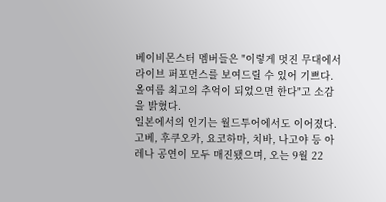베이비몬스터 멤버들은 "이렇게 멋진 무대에서 라이브 퍼포먼스를 보여드릴 수 있어 기쁘다. 올여름 최고의 추억이 되었으면 한다"고 소감을 밝혔다.
일본에서의 인기는 월드투어에서도 이어졌다. 고베, 후쿠오카, 요코하마, 치바, 나고야 등 아레나 공연이 모두 매진됐으며, 오는 9월 22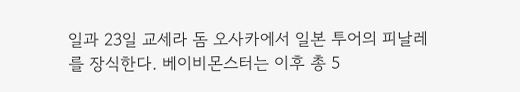일과 23일 교세라 돔 오사카에서 일본 투어의 피날레를 장식한다. 베이비몬스터는 이후 총 5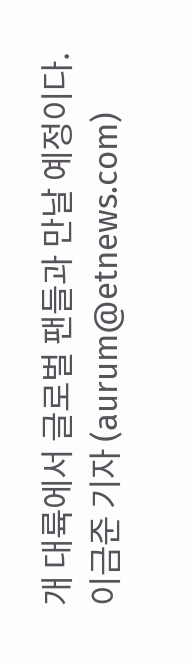개 대륙에서 글로벌 팬들과 만날 예정이다.
이금준 기자 (aurum@etnews.com)